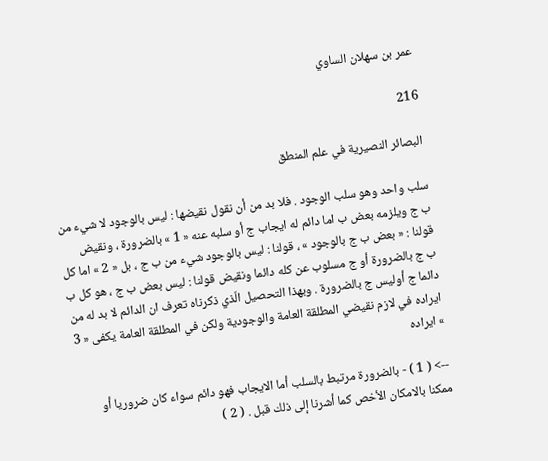عمر بن سهلان الساوي

216

البصائر النصيرية في علم المنطق

سلب واحد وهو سلب الوجود . فلا بد من أن نقول نقيضها : ليس بالوجود لا شيء من ب ج ويلزمه بعض ب اما دائم له ايجاب ج أو سلبه عنه « 1 » بالضرورة ، ونقيض قولنا : « بعض ب ج بالوجود » ، قولنا : ليس بالوجود شيء من ب ج ، بل « 2 » اما كل ب ج بالضرورة أو ج مسلوب عن كله دائما ونقيض قولنا : ليس بعض ب ج ، هو كل ب دائما ج أوليس ج بالضرورة . وبهذا التحصيل الّذي ذكرناه تعرف ان الدائم لا بد له من ايراده في لازم نقيضي المطلقة العامة والوجودية ولكن في المطلقة العامة يكفى « 3 » ايراده

--> ( 1 ) - بالضرورة مرتبط بالسلب أما الايجاب فهو دائم سواء كان ضروريا أو ممكنا بالامكان الأخص كما أشرنا إلى ذلك قبل . ( 2 )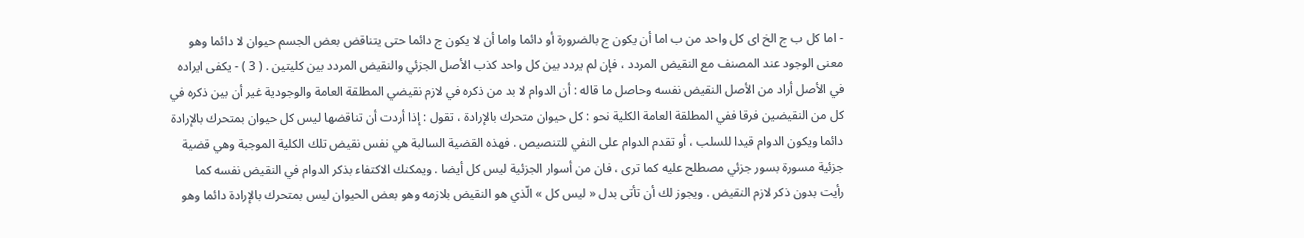- اما كل ب ج الخ اى كل واحد من ب اما أن يكون ج بالضرورة أو دائما واما أن لا يكون ج دائما حتى يتناقض بعض الجسم حيوان لا دائما وهو معنى الوجود عند المصنف مع النقيض المردد ، فإن لم يردد بين كل واحد كذب الأصل الجزئي والنقيض المردد بين كليتين . ( 3 ) - يكفى ايراده في الأصل أراد من الأصل النقيض نفسه وحاصل ما قاله : أن الدوام لا بد من ذكره في لازم نقيضي المطلقة العامة والوجودية غير أن بين ذكره في كل من النقيضين فرقا ففي المطلقة العامة الكلية نحو : كل حيوان متحرك بالإرادة ، تقول : إذا أردت أن تناقضها ليس كل حيوان بمتحرك بالإرادة دائما ويكون الدوام قيدا للسلب ، أو تقدم الدوام على النفي للتنصيص . فهذه القضية السالبة هي نفس نقيض تلك الكلية الموجبة وهي قضية جزئية مسورة بسور جزئي مصطلح عليه كما ترى ، فان من أسوار الجزئية ليس كل أيضا . ويمكنك الاكتفاء بذكر الدوام في النقيض نفسه كما رأيت بدون ذكر لازم النقيض . ويجوز لك أن تأتى بدل « ليس كل » الّذي هو النقيض بلازمه وهو بعض الحيوان ليس بمتحرك بالإرادة دائما وهو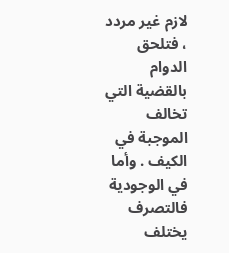لازم غير مردد ، فتلحق الدوام بالقضية التي تخالف الموجبة في الكيف . وأما في الوجودية فالتصرف يختلف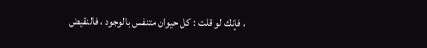، فإنك لو قلت : كل حيوان متنفس بالوجود ، فالنقيض